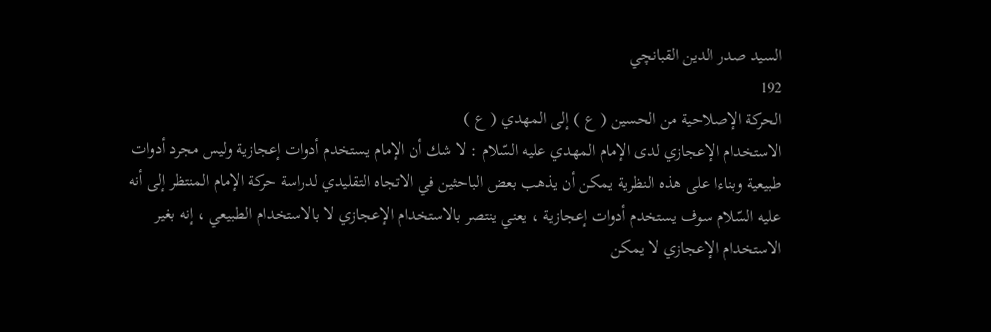السيد صدر الدين القبانچي
192
الحركة الإصلاحية من الحسين ( ع ) إلى المهدي ( ع )
الاستخدام الإعجازي لدى الإمام المهدي عليه السّلام : لا شك أن الإمام يستخدم أدوات إعجازية وليس مجرد أدوات طبيعية وبناءا على هذه النظرية يمكن أن يذهب بعض الباحثين في الاتجاه التقليدي لدراسة حركة الإمام المنتظر إلى أنه عليه السّلام سوف يستخدم أدوات إعجازية ، يعني ينتصر بالاستخدام الإعجازي لا بالاستخدام الطبيعي ، إنه بغير الاستخدام الإعجازي لا يمكن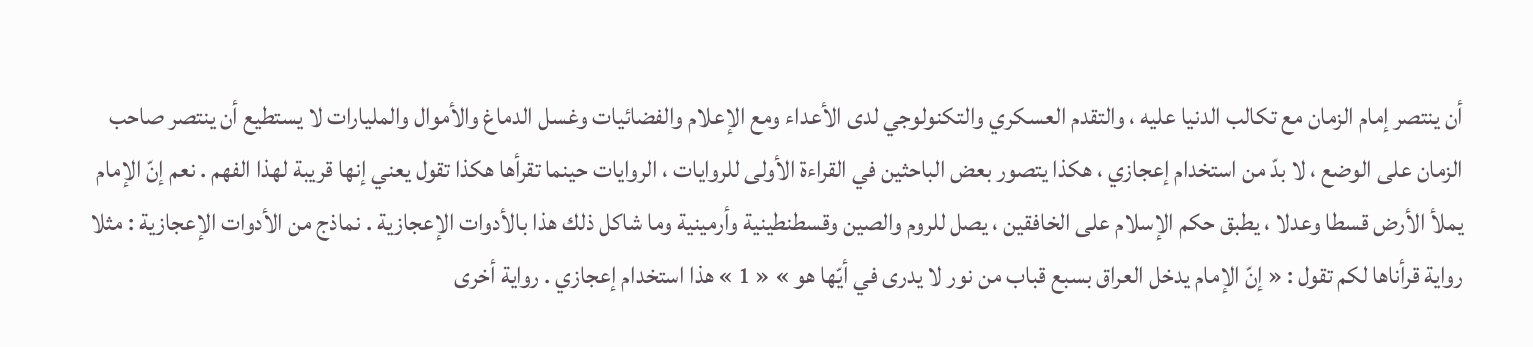أن ينتصر إمام الزمان مع تكالب الدنيا عليه ، والتقدم العسكري والتكنولوجي لدى الأعداء ومع الإعلام والفضائيات وغسل الدماغ والأموال والمليارات لا يستطيع أن ينتصر صاحب الزمان على الوضع ، لا بدّ من استخدام إعجازي ، هكذا يتصور بعض الباحثين في القراءة الأولى للروايات ، الروايات حينما تقرأها هكذا تقول يعني إنها قريبة لهذا الفهم . نعم إنّ الإمام يملأ الأرض قسطا وعدلا ، يطبق حكم الإسلام على الخافقين ، يصل للروم والصين وقسطنطينية وأرمينية وما شاكل ذلك هذا بالأدوات الإعجازية . نماذج من الأدوات الإعجازية : مثلا رواية قرأناها لكم تقول : « إنّ الإمام يدخل العراق بسبع قباب من نور لا يدرى في أيّها هو » « 1 » هذا استخدام إعجازي . رواية أخرى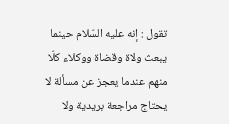تقول : إنه عليه السّلام حينما يبعث ولاة وقضاة ووكلاء كلّا منهم عندما يعجز عن مسألة لا يحتاج مراجعة بريدية ولا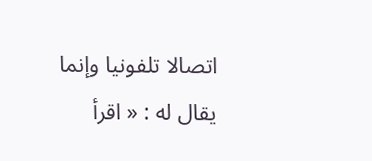اتصالا تلفونيا وإنما يقال له : « اقرأ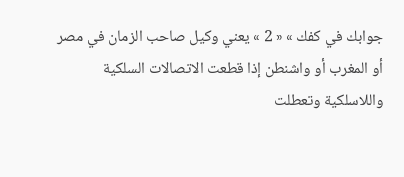جوابك في كفك » « 2 » يعني وكيل صاحب الزمان في مصر أو المغرب أو واشنطن إذا قطعت الاتصالات السلكية واللاسلكية وتعطلت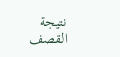نتيجة القصف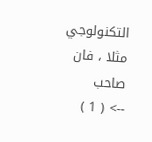التكنولوجي مثلا ، فان صاحب
--> ( 1 )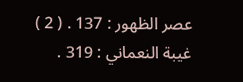عصر الظهور : 137 . ( 2 ) غيبة النعماني : 319 .